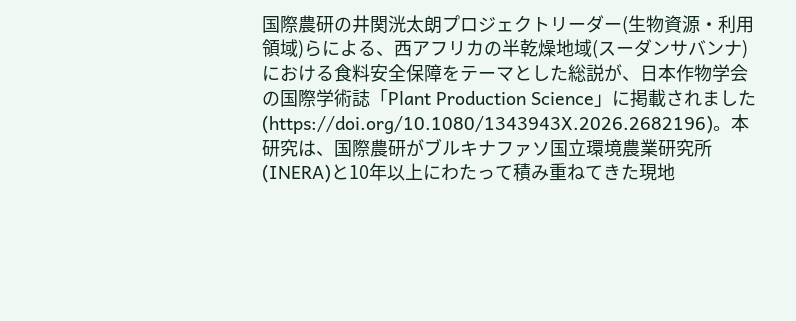国際農研の井関洸太朗プロジェクトリーダー(生物資源・利用領域)らによる、西アフリカの半乾燥地域(スーダンサバンナ)における食料安全保障をテーマとした総説が、日本作物学会の国際学術誌「Plant Production Science」に掲載されました(https://doi.org/10.1080/1343943X.2026.2682196)。本研究は、国際農研がブルキナファソ国立環境農業研究所(INERA)と10年以上にわたって積み重ねてきた現地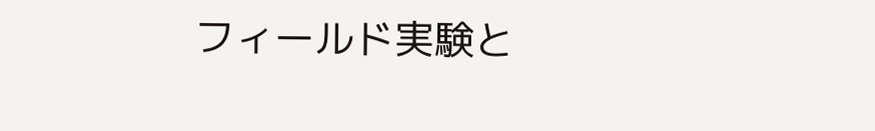フィールド実験と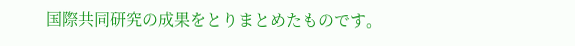国際共同研究の成果をとりまとめたものです。